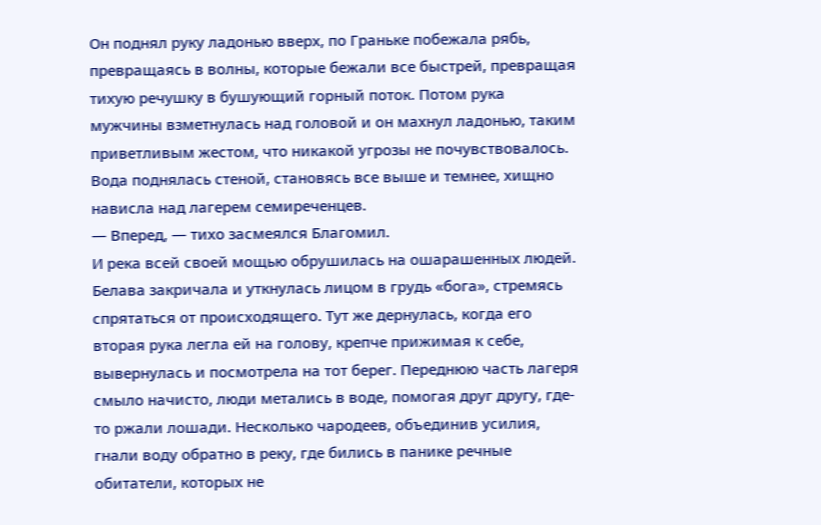Он поднял руку ладонью вверх, по Граньке побежала рябь, превращаясь в волны, которые бежали все быстрей, превращая тихую речушку в бушующий горный поток. Потом рука мужчины взметнулась над головой и он махнул ладонью, таким приветливым жестом, что никакой угрозы не почувствовалось. Вода поднялась стеной, становясь все выше и темнее, хищно нависла над лагерем семиреченцев.
— Вперед, — тихо засмеялся Благомил.
И река всей своей мощью обрушилась на ошарашенных людей. Белава закричала и уткнулась лицом в грудь «бога», стремясь спрятаться от происходящего. Тут же дернулась, когда его вторая рука легла ей на голову, крепче прижимая к себе, вывернулась и посмотрела на тот берег. Переднюю часть лагеря смыло начисто, люди метались в воде, помогая друг другу, где-то ржали лошади. Несколько чародеев, объединив усилия, гнали воду обратно в реку, где бились в панике речные обитатели, которых не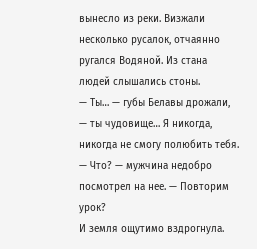вынесло из реки. Визжали несколько русалок, отчаянно ругался Водяной. Из стана людей слышались стоны.
— Ты… — губы Белавы дрожали, — ты чудовище… Я никогда, никогда не смогу полюбить тебя.
— Что? — мужчина недобро посмотрел на нее. — Повторим урок?
И земля ощутимо вздрогнула.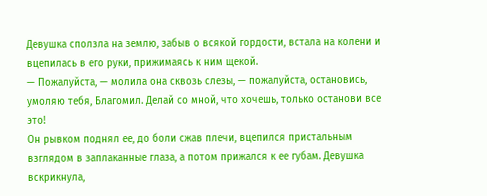Девушка сползла на землю, забыв о всякой гордости, встала на колени и вцепилась в его руки, прижимаясь к ним щекой.
— Пожалуйста, — молила она сквозь слезы, — пожалуйста, остановись, умоляю тебя, Благомил. Делай со мной, что хочешь, только останови все это!
Он рывком поднял ее, до боли сжав плечи, вцепился пристальным взглядом в заплаканные глаза, а потом прижался к ее губам. Девушка вскрикнула,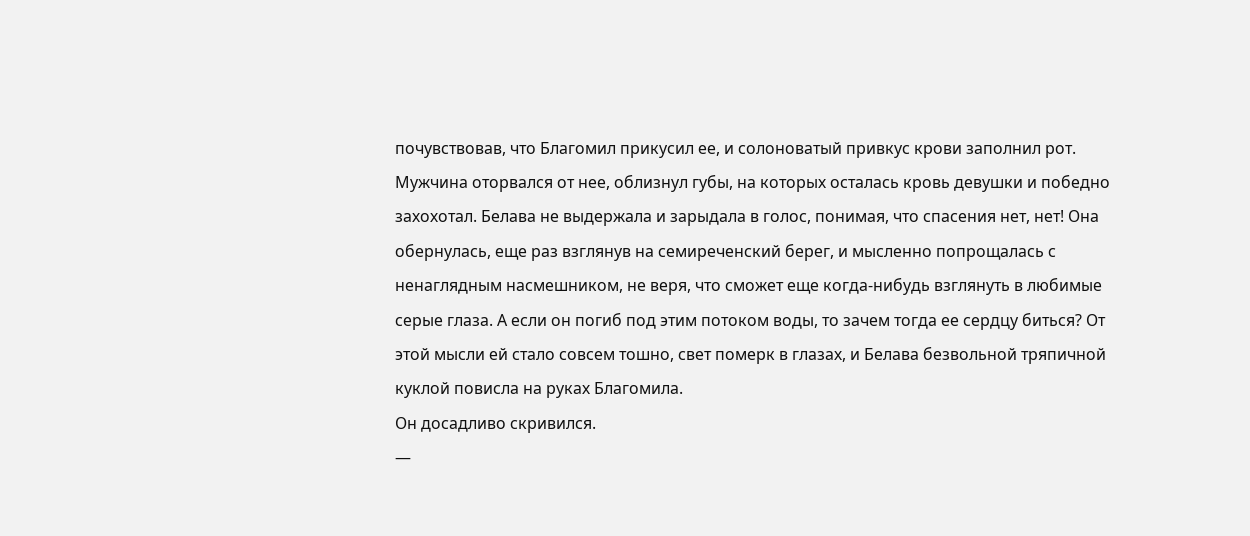почувствовав, что Благомил прикусил ее, и солоноватый привкус крови заполнил рот. Мужчина оторвался от нее, облизнул губы, на которых осталась кровь девушки и победно захохотал. Белава не выдержала и зарыдала в голос, понимая, что спасения нет, нет! Она обернулась, еще раз взглянув на семиреченский берег, и мысленно попрощалась с ненаглядным насмешником, не веря, что сможет еще когда-нибудь взглянуть в любимые серые глаза. А если он погиб под этим потоком воды, то зачем тогда ее сердцу биться? От этой мысли ей стало совсем тошно, свет померк в глазах, и Белава безвольной тряпичной куклой повисла на руках Благомила.
Он досадливо скривился.
—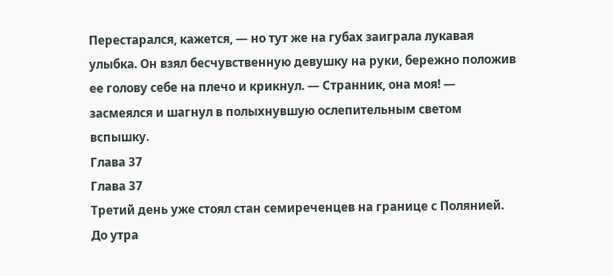Перестарался, кажется, — но тут же на губах заиграла лукавая улыбка. Он взял бесчувственную девушку на руки, бережно положив ее голову себе на плечо и крикнул. — Странник, она моя! — засмеялся и шагнул в полыхнувшую ослепительным светом вспышку.
Глава 37
Глава 37
Третий день уже стоял стан семиреченцев на границе с Полянией. До утра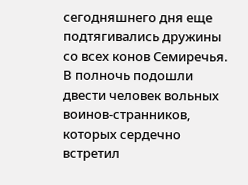сегодняшнего дня еще подтягивались дружины со всех конов Семиречья. В полночь подошли двести человек вольных воинов-странников, которых сердечно встретил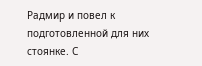Радмир и повел к подготовленной для них стоянке. С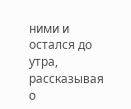ними и остался до утра, рассказывая о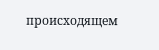происходящем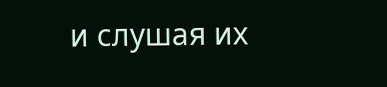и слушая их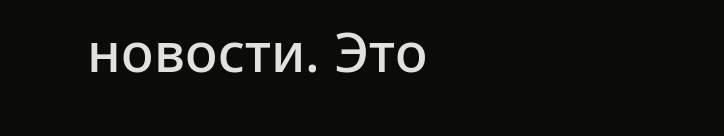новости. Это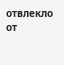отвлекло от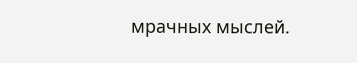мрачных мыслей.